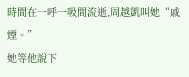時間在一呼一吸間流逝,周越凱叫她“戚煙。”
她等他說下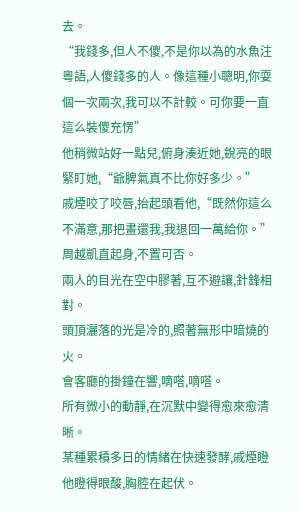去。
“我錢多,但人不傻,不是你以為的水魚注粵語,人傻錢多的人。像這種小聰明,你耍個一次兩次,我可以不計較。可你要一直這么裝傻充愣”
他稍微站好一點兒,俯身湊近她,銳亮的眼緊盯她,“爺脾氣真不比你好多少。”
戚煙咬了咬唇,抬起頭看他,“既然你這么不滿意,那把畫還我,我退回一萬給你。”
周越凱直起身,不置可否。
兩人的目光在空中膠著,互不避讓,針鋒相對。
頭頂灑落的光是冷的,照著無形中暗燒的火。
會客廳的掛鐘在響,嘀嗒,嘀嗒。
所有微小的動靜,在沉默中變得愈來愈清晰。
某種累積多日的情緒在快速發酵,戚煙瞪他瞪得眼酸,胸腔在起伏。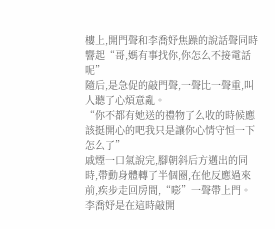樓上,開門聲和李喬妤焦躁的說話聲同時響起“哥,媽有事找你,你怎么不接電話呢”
隨后,是急促的敲門聲,一聲比一聲重,叫人聽了心煩意亂。
“你不都有她送的禮物了么收的時候應該挺開心的吧我只是讓你心情守恒一下怎么了”
戚煙一口氣說完,腳朝斜后方邁出的同時,帶動身體轉了半個圈,在他反應過來前,疾步走回房間,“嘭”一聲帶上門。
李喬妤是在這時敲開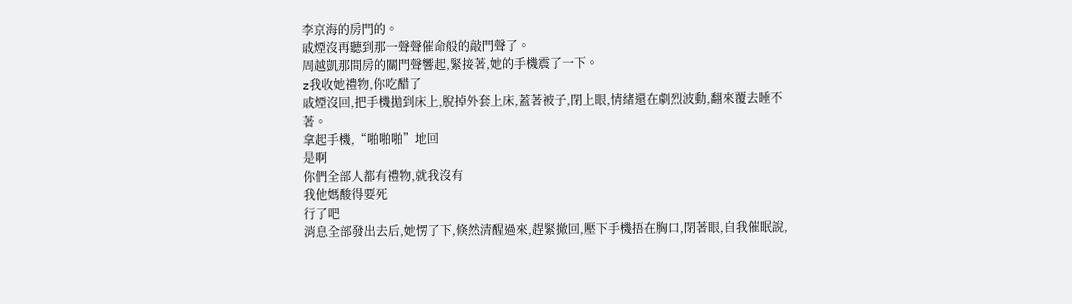李京海的房門的。
戚煙沒再聽到那一聲聲催命般的敲門聲了。
周越凱那間房的關門聲響起,緊接著,她的手機震了一下。
z我收她禮物,你吃醋了
戚煙沒回,把手機拋到床上,脫掉外套上床,蓋著被子,閉上眼,情緒還在劇烈波動,翻來覆去睡不著。
拿起手機,“啪啪啪”地回
是啊
你們全部人都有禮物,就我沒有
我他媽酸得要死
行了吧
消息全部發出去后,她愣了下,倏然清醒過來,趕緊撤回,壓下手機捂在胸口,閉著眼,自我催眠說,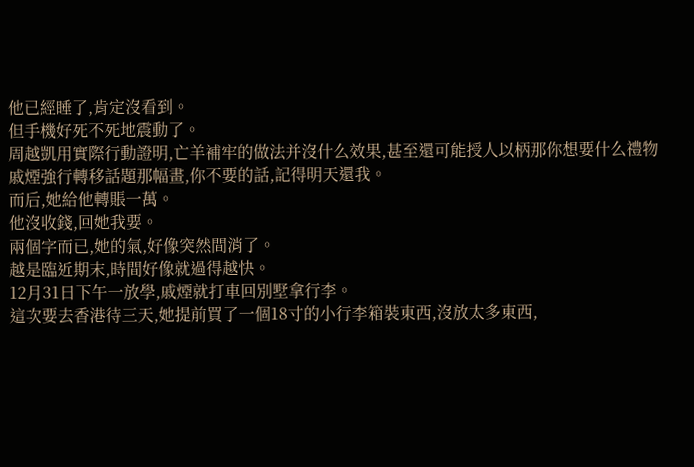他已經睡了,肯定沒看到。
但手機好死不死地震動了。
周越凱用實際行動證明,亡羊補牢的做法并沒什么效果,甚至還可能授人以柄那你想要什么禮物
戚煙強行轉移話題那幅畫,你不要的話,記得明天還我。
而后,她給他轉賬一萬。
他沒收錢,回她我要。
兩個字而已,她的氣,好像突然間消了。
越是臨近期末,時間好像就過得越快。
12月31日下午一放學,戚煙就打車回別墅拿行李。
這次要去香港待三天,她提前買了一個18寸的小行李箱裝東西,沒放太多東西,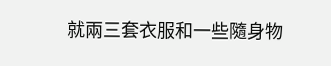就兩三套衣服和一些隨身物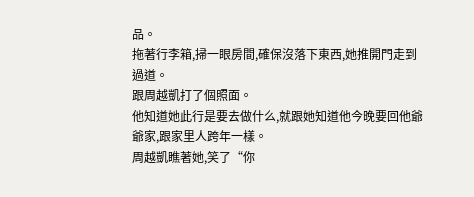品。
拖著行李箱,掃一眼房間,確保沒落下東西,她推開門走到過道。
跟周越凱打了個照面。
他知道她此行是要去做什么,就跟她知道他今晚要回他爺爺家,跟家里人跨年一樣。
周越凱瞧著她,笑了“你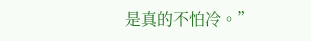是真的不怕冷。”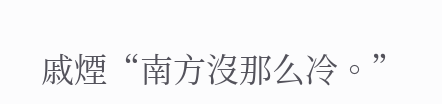戚煙“南方沒那么冷。”